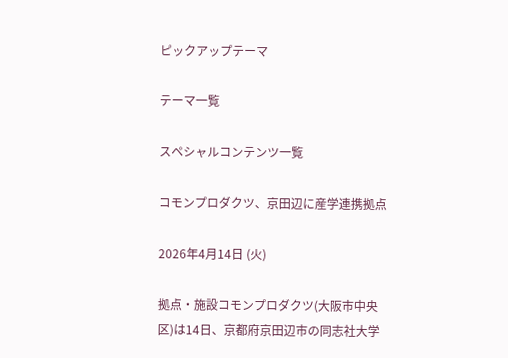ピックアップテーマ

テーマ一覧

スペシャルコンテンツ一覧

コモンプロダクツ、京田辺に産学連携拠点

2026年4月14日 (火)

拠点・施設コモンプロダクツ(大阪市中央区)は14日、京都府京田辺市の同志社大学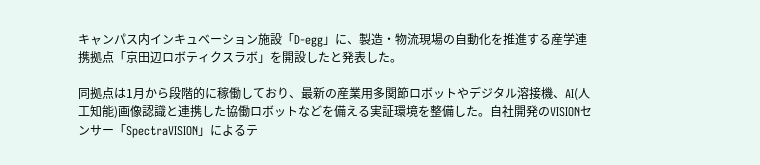キャンパス内インキュベーション施設「D-egg」に、製造・物流現場の自動化を推進する産学連携拠点「京田辺ロボティクスラボ」を開設したと発表した。

同拠点は1月から段階的に稼働しており、最新の産業用多関節ロボットやデジタル溶接機、AI(人工知能)画像認識と連携した協働ロボットなどを備える実証環境を整備した。自社開発のVISIONセンサー「SpectraVISION」によるテ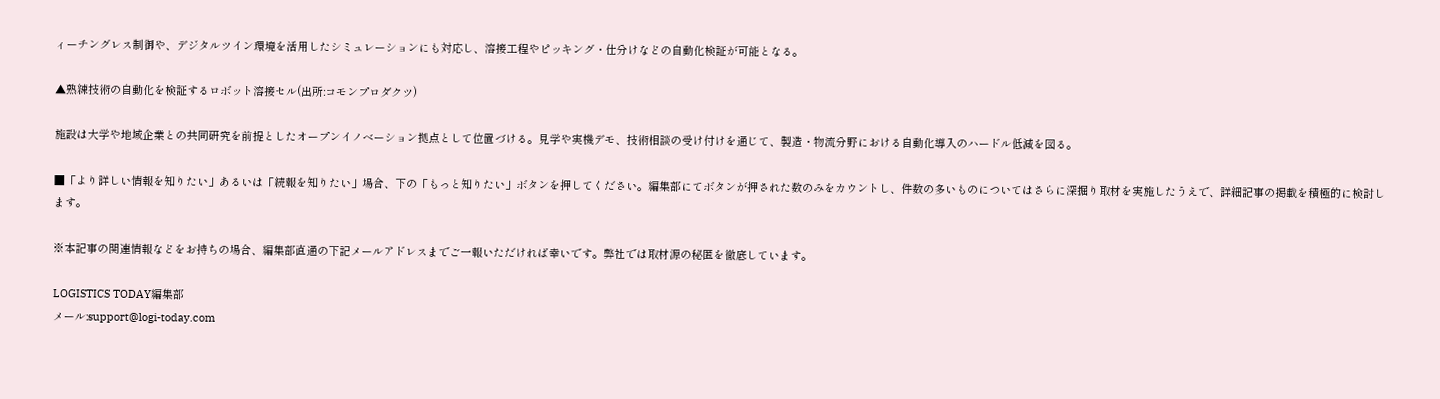ィーチングレス制御や、デジタルツイン環境を活用したシミュレーションにも対応し、溶接工程やピッキング・仕分けなどの自動化検証が可能となる。

▲熟練技術の自動化を検証するロボット溶接セル(出所:コモンプロダクツ)

施設は大学や地域企業との共同研究を前提としたオープンイノベーション拠点として位置づける。見学や実機デモ、技術相談の受け付けを通じて、製造・物流分野における自動化導入のハードル低減を図る。

■「より詳しい情報を知りたい」あるいは「続報を知りたい」場合、下の「もっと知りたい」ボタンを押してください。編集部にてボタンが押された数のみをカウントし、件数の多いものについてはさらに深掘り取材を実施したうえで、詳細記事の掲載を積極的に検討します。

※本記事の関連情報などをお持ちの場合、編集部直通の下記メールアドレスまでご一報いただければ幸いです。弊社では取材源の秘匿を徹底しています。

LOGISTICS TODAY編集部
メール:support@logi-today.com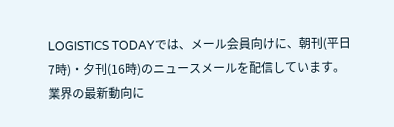LOGISTICS TODAYでは、メール会員向けに、朝刊(平日7時)・夕刊(16時)のニュースメールを配信しています。業界の最新動向に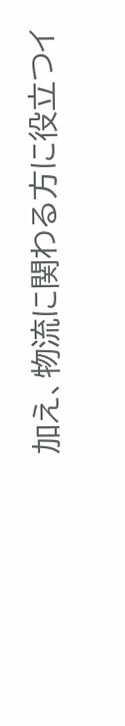加え、物流に関わる方に役立つイ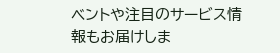ベントや注目のサービス情報もお届けしま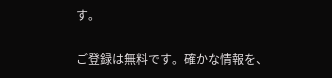す。

ご登録は無料です。確かな情報を、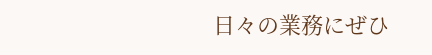日々の業務にぜひ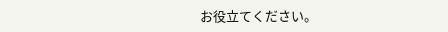お役立てください。